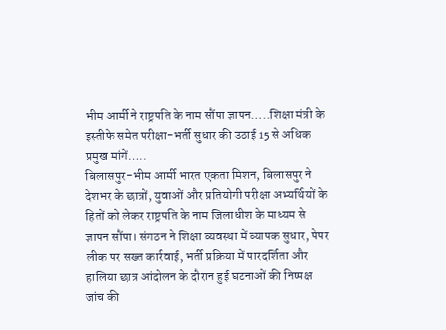भीम आर्मी ने राष्ट्रपति के नाम सौंपा ज्ञापन…..शिक्षा मंत्री के इस्तीफे समेत परीक्षा-भर्ती सुधार की उठाई 15 से अधिक प्रमुख मांगें…..
बिलासपुर-भीम आर्मी भारत एकता मिशन, बिलासपुर ने देशभर के छात्रों, युवाओं और प्रतियोगी परीक्षा अभ्यर्थियों के हितों को लेकर राष्ट्रपति के नाम जिलाधीश के माध्यम से ज्ञापन सौंपा। संगठन ने शिक्षा व्यवस्था में व्यापक सुधार, पेपर लीक पर सख्त कार्रवाई, भर्ती प्रक्रिया में पारदर्शिता और हालिया छात्र आंदोलन के दौरान हुई घटनाओं की निष्पक्ष जांच की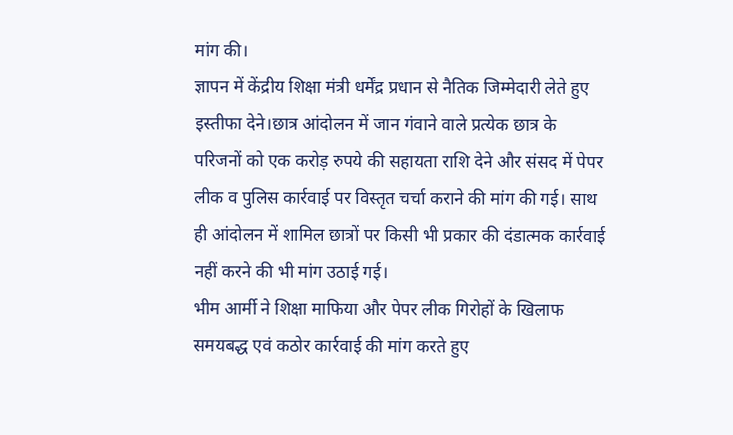मांग की।
ज्ञापन में केंद्रीय शिक्षा मंत्री धर्मेंद्र प्रधान से नैतिक जिम्मेदारी लेते हुए इस्तीफा देने।छात्र आंदोलन में जान गंवाने वाले प्रत्येक छात्र के परिजनों को एक करोड़ रुपये की सहायता राशि देने और संसद में पेपर लीक व पुलिस कार्रवाई पर विस्तृत चर्चा कराने की मांग की गई। साथ ही आंदोलन में शामिल छात्रों पर किसी भी प्रकार की दंडात्मक कार्रवाई नहीं करने की भी मांग उठाई गई।
भीम आर्मी ने शिक्षा माफिया और पेपर लीक गिरोहों के खिलाफ समयबद्ध एवं कठोर कार्रवाई की मांग करते हुए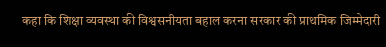कहा कि शिक्षा व्यवस्था की विश्वसनीयता बहाल करना सरकार की प्राथमिक जिम्मेदारी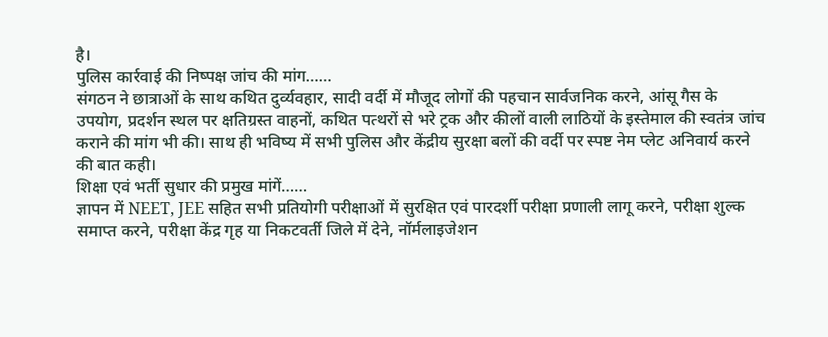है।
पुलिस कार्रवाई की निष्पक्ष जांच की मांग……
संगठन ने छात्राओं के साथ कथित दुर्व्यवहार, सादी वर्दी में मौजूद लोगों की पहचान सार्वजनिक करने, आंसू गैस के उपयोग, प्रदर्शन स्थल पर क्षतिग्रस्त वाहनों, कथित पत्थरों से भरे ट्रक और कीलों वाली लाठियों के इस्तेमाल की स्वतंत्र जांच कराने की मांग भी की। साथ ही भविष्य में सभी पुलिस और केंद्रीय सुरक्षा बलों की वर्दी पर स्पष्ट नेम प्लेट अनिवार्य करने की बात कही।
शिक्षा एवं भर्ती सुधार की प्रमुख मांगें……
ज्ञापन में NEET, JEE सहित सभी प्रतियोगी परीक्षाओं में सुरक्षित एवं पारदर्शी परीक्षा प्रणाली लागू करने, परीक्षा शुल्क समाप्त करने, परीक्षा केंद्र गृह या निकटवर्ती जिले में देने, नॉर्मलाइजेशन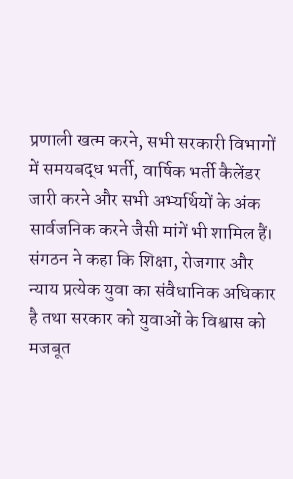प्रणाली खत्म करने, सभी सरकारी विभागों में समयबद्ध भर्ती, वार्षिक भर्ती कैलेंडर जारी करने और सभी अभ्यर्थियों के अंक सार्वजनिक करने जैसी मांगें भी शामिल हैं।
संगठन ने कहा कि शिक्षा, रोजगार और न्याय प्रत्येक युवा का संवैधानिक अधिकार है तथा सरकार को युवाओं के विश्वास को मजबूत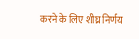करने के लिए शीघ्र निर्णय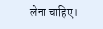लेना चाहिए।